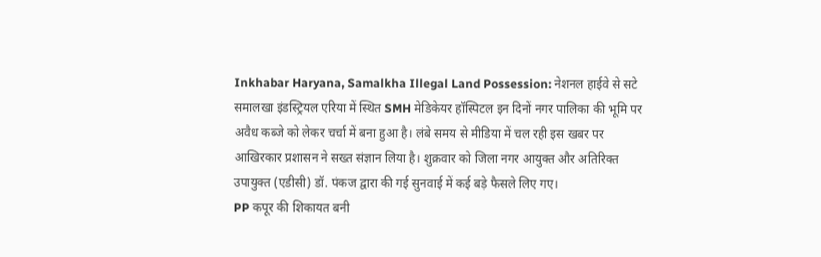Inkhabar Haryana, Samalkha Illegal Land Possession: नेशनल हाईवे से सटे समालखा इंडस्ट्रियल एरिया में स्थित SMH मेडिकेयर हॉस्पिटल इन दिनों नगर पालिका की भूमि पर अवैध कब्जे को लेकर चर्चा में बना हुआ है। लंबे समय से मीडिया में चल रही इस खबर पर आखिरकार प्रशासन ने सख्त संज्ञान लिया है। शुक्रवार को जिला नगर आयुक्त और अतिरिक्त उपायुक्त (एडीसी) डॉ. पंकज द्वारा की गई सुनवाई में कई बड़े फैसले लिए गए।
PP कपूर की शिकायत बनी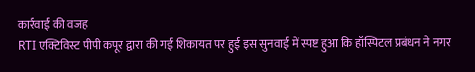कार्रवाई की वजह
RTI एक्टिविस्ट पीपी कपूर द्वारा की गई शिकायत पर हुई इस सुनवाई में स्पष्ट हुआ कि हॉस्पिटल प्रबंधन ने नगर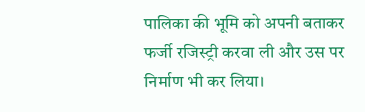पालिका की भूमि को अपनी बताकर फर्जी रजिस्ट्री करवा ली और उस पर निर्माण भी कर लिया।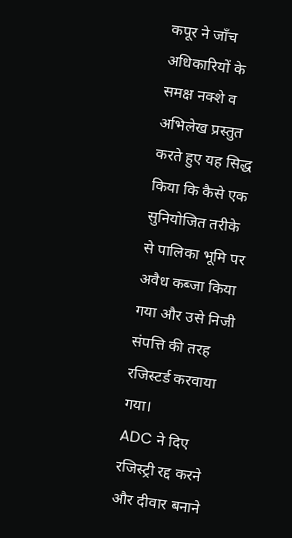कपूर ने जाँच अधिकारियों के समक्ष नक्शे व अभिलेख प्रस्तुत करते हुए यह सिद्ध किया कि कैसे एक सुनियोजित तरीके से पालिका भूमि पर अवैध कब्जा किया गया और उसे निजी संपत्ति की तरह रजिस्टर्ड करवाया गया।
ADC ने दिए रजिस्ट्री रद्द करने और दीवार बनाने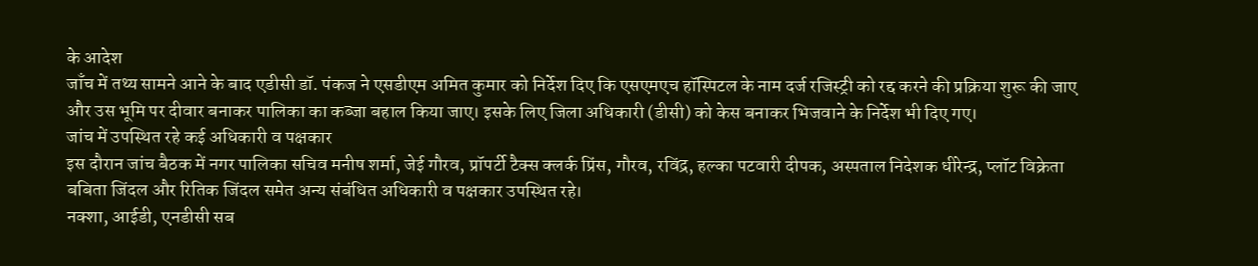के आदेश
जाँच में तथ्य सामने आने के बाद एडीसी डॉ. पंकज ने एसडीएम अमित कुमार को निर्देश दिए कि एसएमएच हॉस्पिटल के नाम दर्ज रजिस्ट्री को रद्द करने की प्रक्रिया शुरू की जाए और उस भूमि पर दीवार बनाकर पालिका का कब्जा बहाल किया जाए। इसके लिए जिला अधिकारी (डीसी) को केस बनाकर भिजवाने के निर्देश भी दिए गए।
जांच में उपस्थित रहे कई अधिकारी व पक्षकार
इस दौरान जांच बैठक में नगर पालिका सचिव मनीष शर्मा, जेई गौरव, प्रॉपर्टी टैक्स क्लर्क प्रिंस, गौरव, रविंद्र, हल्का पटवारी दीपक, अस्पताल निदेशक धीरेन्द्र, प्लॉट विक्रेता बबिता जिंदल और रितिक जिंदल समेत अन्य संबंधित अधिकारी व पक्षकार उपस्थित रहे।
नक्शा, आईडी, एनडीसी सब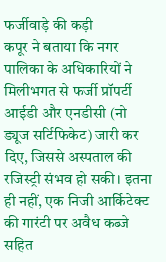फर्जीवाड़े की कड़ी
कपूर ने बताया कि नगर पालिका के अधिकारियों ने मिलीभगत से फर्जी प्रॉपर्टी आईडी और एनडीसी (नो ड्यूज सर्टिफिकेट) जारी कर दिए, जिससे अस्पताल की रजिस्ट्री संभव हो सकी। इतना ही नहीं, एक निजी आर्किटेक्ट की गारंटी पर अवैध कब्जे सहित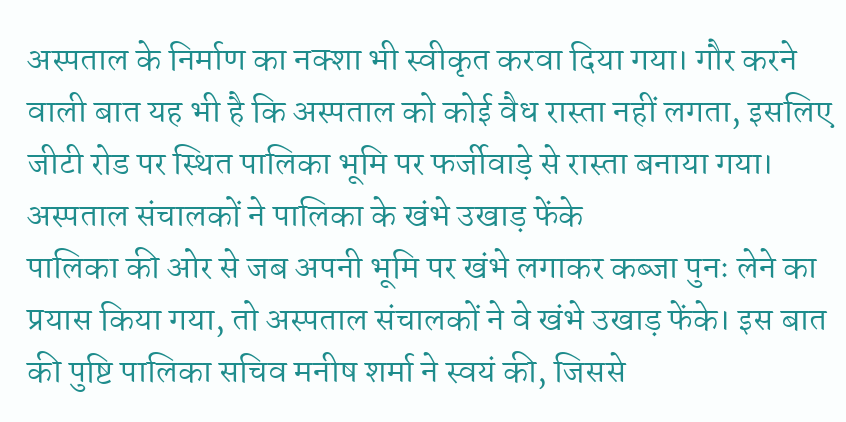अस्पताल के निर्माण का नक्शा भी स्वीकृत करवा दिया गया। गौर करने वाली बात यह भी है कि अस्पताल को कोई वैध रास्ता नहीं लगता, इसलिए जीटी रोड पर स्थित पालिका भूमि पर फर्जीवाड़े से रास्ता बनाया गया।
अस्पताल संचालकों ने पालिका के खंभे उखाड़ फेंके
पालिका की ओर से जब अपनी भूमि पर खंभे लगाकर कब्जा पुनः लेने का प्रयास किया गया, तो अस्पताल संचालकों ने वे खंभे उखाड़ फेंके। इस बात की पुष्टि पालिका सचिव मनीष शर्मा ने स्वयं की, जिससे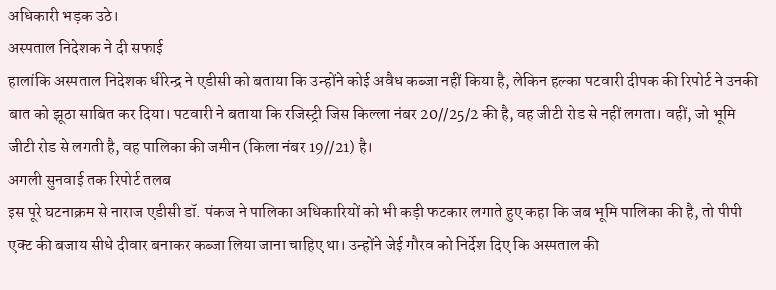अधिकारी भड़क उठे।
अस्पताल निदेशक ने दी सफाई
हालांकि अस्पताल निदेशक धीरेन्द्र ने एडीसी को बताया कि उन्होंने कोई अवैध कब्जा नहीं किया है, लेकिन हल्का पटवारी दीपक की रिपोर्ट ने उनकी बात को झूठा साबित कर दिया। पटवारी ने बताया कि रजिस्ट्री जिस किल्ला नंबर 20//25/2 की है, वह जीटी रोड से नहीं लगता। वहीं, जो भूमि जीटी रोड से लगती है, वह पालिका की जमीन (किला नंबर 19//21) है।
अगली सुनवाई तक रिपोर्ट तलब
इस पूरे घटनाक्रम से नाराज एडीसी डॉ. पंकज ने पालिका अधिकारियों को भी कड़ी फटकार लगाते हुए कहा कि जब भूमि पालिका की है, तो पीपी एक्ट की बजाय सीधे दीवार बनाकर कब्जा लिया जाना चाहिए था। उन्होंने जेई गौरव को निर्देश दिए कि अस्पताल की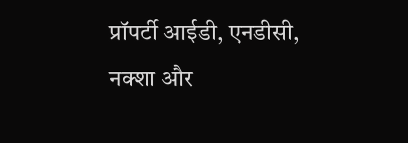प्रॉपर्टी आईडी, एनडीसी, नक्शा और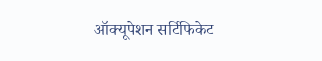ऑक्यूपेशन सर्टिफिकेट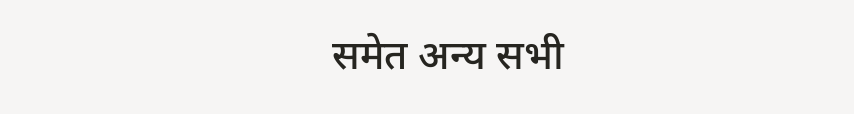समेत अन्य सभी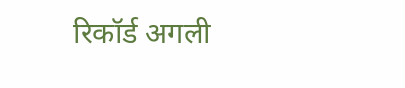रिकॉर्ड अगली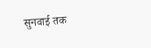सुनवाई तक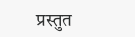प्रस्तुत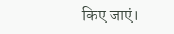किए जाएं।